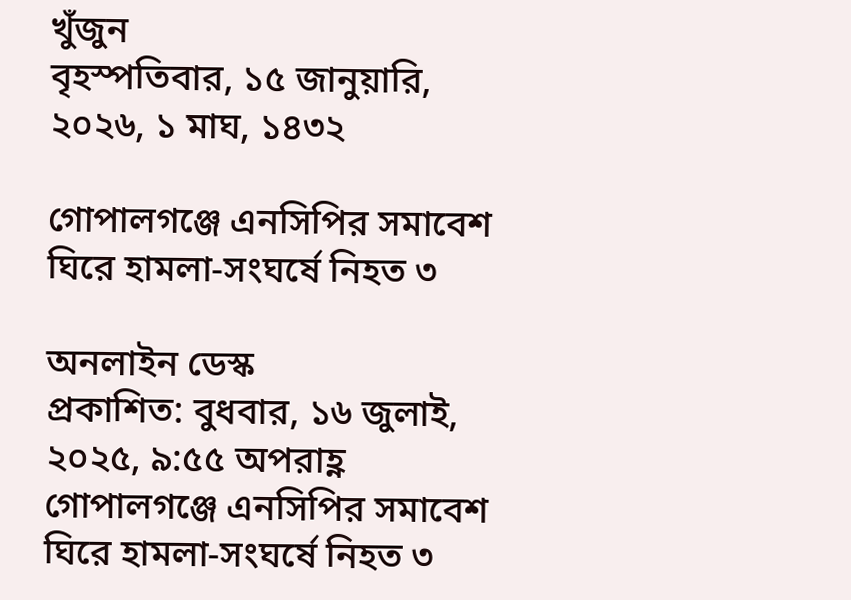খুঁজুন
বৃহস্পতিবার, ১৫ জানুয়ারি, ২০২৬, ১ মাঘ, ১৪৩২

গোপালগঞ্জে এনসিপির সমাবেশ ঘিরে হামলা-সংঘর্ষে নিহত ৩

অনলাইন ডেস্ক
প্রকাশিত: বুধবার, ১৬ জুলাই, ২০২৫, ৯:৫৫ অপরাহ্ণ
গোপালগঞ্জে এনসিপির সমাবেশ ঘিরে হামলা-সংঘর্ষে নিহত ৩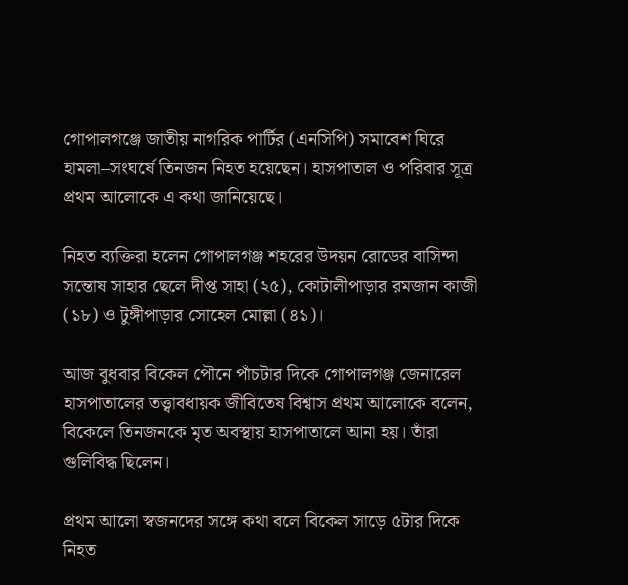গোপালগঞ্জে জাতীয় নাগরিক পার্টির (এনসিপি) সমাবেশ ঘিরে হামলা–সংঘর্ষে তিনজন নিহত হয়েছেন। হাসপাতাল ও পরিবার সূত্র প্রথম আলোকে এ কথা জানিয়েছে।

নিহত ব্যক্তিরা হলেন গোপালগঞ্জ শহরের উদয়ন রোডের বাসিন্দা সন্তোষ সাহার ছেলে দীপ্ত সাহা (২৫), কোটালীপাড়ার রমজান কাজী (১৮) ও টুঙ্গীপাড়ার সোহেল মোল্লা (৪১)।

আজ বুধবার বিকেল পৌনে পাঁচটার দিকে গোপালগঞ্জ জেনারেল হাসপাতালের তত্ত্বাবধায়ক জীবিতেষ বিশ্বাস প্রথম আলোকে বলেন, বিকেলে তিনজনকে মৃত অবস্থায় হাসপাতালে আনা হয়। তাঁরা গুলিবিদ্ধ ছিলেন।

প্রথম আলো স্বজনদের সঙ্গে কথা বলে বিকেল সাড়ে ৫টার দিকে নিহত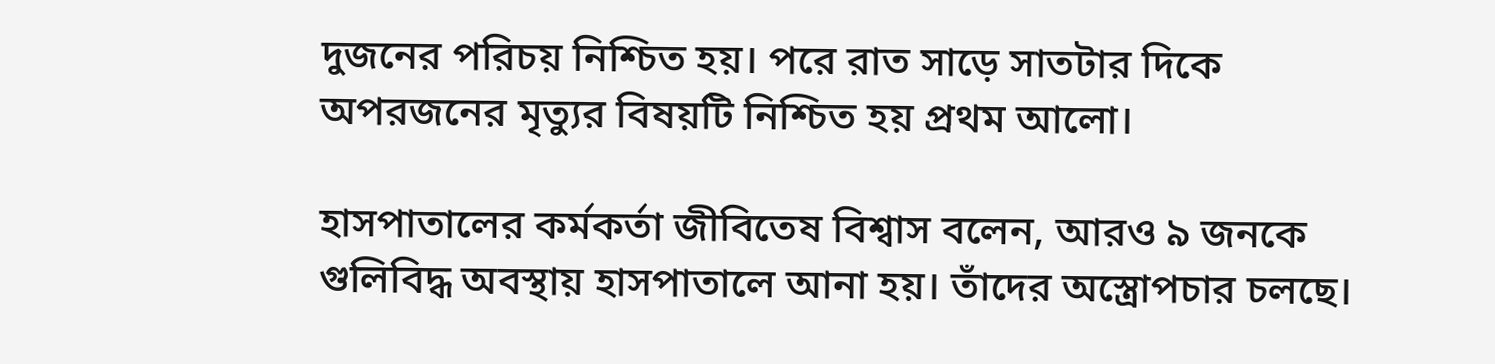দুজনের পরিচয় নিশ্চিত হয়। পরে রাত সাড়ে সাতটার দিকে অপরজনের মৃত্যুর বিষয়টি নিশ্চিত হয় প্রথম আলো।

হাসপাতালের কর্মকর্তা জীবিতেষ বিশ্বাস বলেন, আরও ৯ জনকে গুলিবিদ্ধ অবস্থায় হাসপাতালে আনা হয়। তাঁদের অস্ত্রোপচার চলছে।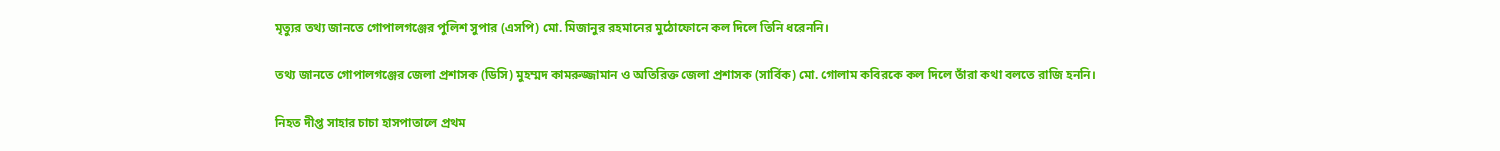মৃত্যুর তথ্য জানতে গোপালগঞ্জের পুলিশ সুপার (এসপি) মো. মিজানুর রহমানের মুঠোফোনে কল দিলে তিনি ধরেননি।

তথ্য জানতে গোপালগঞ্জের জেলা প্রশাসক (ডিসি) মুহম্মদ কামরুজ্জামান ও অতিরিক্ত জেলা প্রশাসক (সার্বিক) মো. গোলাম কবিরকে কল দিলে তাঁরা কথা বলতে রাজি হননি।

নিহত দীপ্ত সাহার চাচা হাসপাতালে প্রথম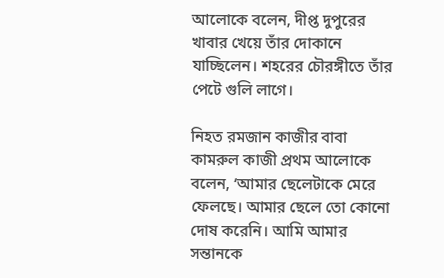আলোকে বলেন, দীপ্ত দুপুরের খাবার খেয়ে তাঁর দোকানে যাচ্ছিলেন। শহরের চৌরঙ্গীতে তাঁর পেটে গুলি লাগে।

নিহত রমজান কাজীর বাবা কামরুল কাজী প্রথম আলোকে বলেন, ‘আমার ছেলেটাকে মেরে ফেলছে। আমার ছেলে তো কোনো দোষ করেনি। আমি আমার সন্তানকে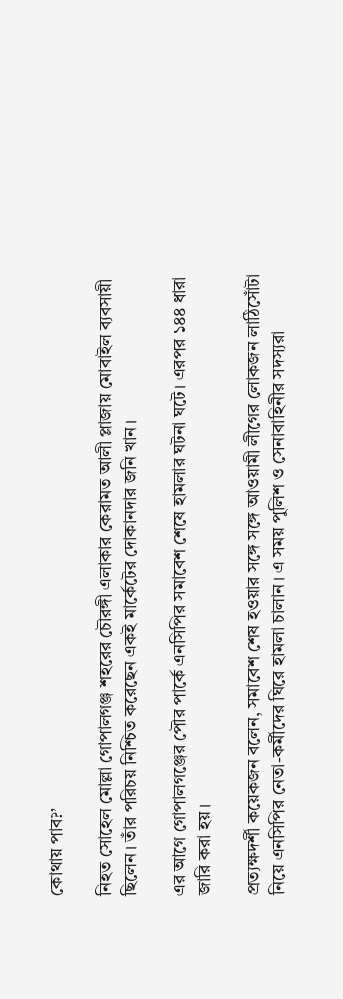কোথায় পাব?’

নিহত সোহেল মোল্লা গোপালগঞ্জ শহরের চৌরঙ্গী এলাকার কেরামত আলী প্লাজায় মোবাইল ব্যবসায়ী ছিলেন। তাঁর পরিচয় নিশ্চিত করেছেন একই মার্কেটের দোকানদার জনি খান।

এর আগে গোপালগঞ্জের পৌর পার্কে এনসিপির সমাবেশ শেষে হামলার ঘটনা ঘটে। এরপর ১৪৪ ধারা জারি করা হয়।

প্রত্যক্ষদর্শী কয়েকজন বলেন, সমাবেশ শেষ হওয়ার সঙ্গে সঙ্গে আওয়ামী লীগের লোকজন লাঠিসোঁটা নিয়ে এনসিপির নেতা-কর্মীদের ঘিরে হামলা চালান। এ সময় পুলিশ ও সেনাবাহিনীর সদস্যরা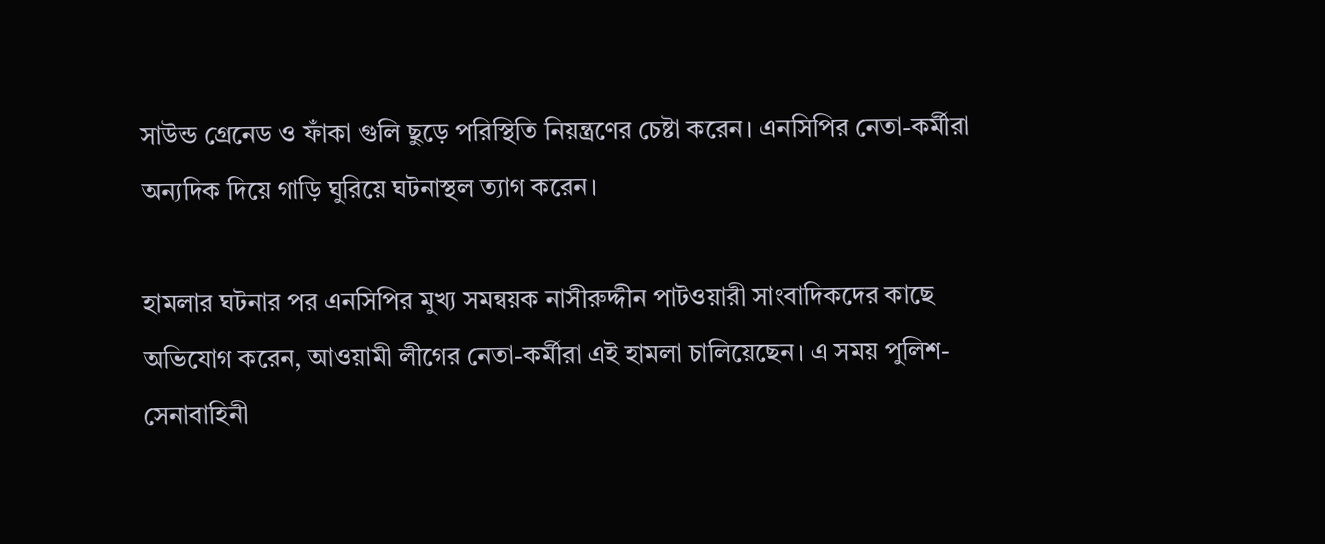সাউন্ড গ্রেনেড ও ফাঁকা গুলি ছুড়ে পরিস্থিতি নিয়ন্ত্রণের চেষ্টা করেন। এনসিপির নেতা-কর্মীরা অন্যদিক দিয়ে গাড়ি ঘুরিয়ে ঘটনাস্থল ত্যাগ করেন।

হামলার ঘটনার পর এনসিপির মুখ্য সমন্বয়ক নাসীরুদ্দীন পাটওয়ারী সাংবাদিকদের কাছে অভিযোগ করেন, আওয়ামী লীগের নেতা-কর্মীরা এই হামলা চালিয়েছেন। এ সময় পুলিশ-সেনাবাহিনী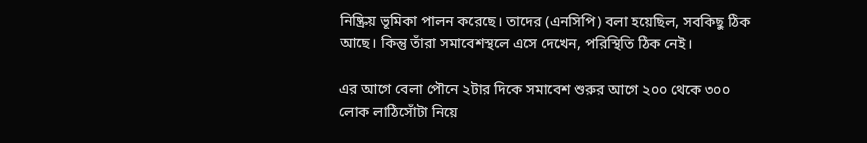নিষ্ক্রিয় ভূমিকা পালন করেছে। তাদের (এনসিপি) বলা হয়েছিল, সবকিছু ঠিক আছে। কিন্তু তাঁরা সমাবেশস্থলে এসে দেখেন, পরিস্থিতি ঠিক নেই।

এর আগে বেলা পৌনে ২টার দিকে সমাবেশ শুরুর আগে ২০০ থেকে ৩০০ লোক লাঠিসোঁটা নিয়ে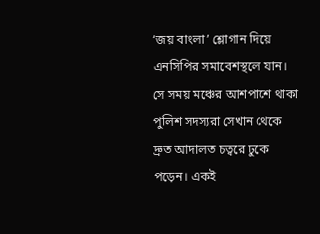‘জয় বাংলা’ শ্লোগান দিয়ে এনসিপির সমাবেশস্থলে যান। সে সময় মঞ্চের আশপাশে থাকা পুলিশ সদস্যরা সেখান থেকে দ্রুত আদালত চত্বরে ঢুকে পড়েন। একই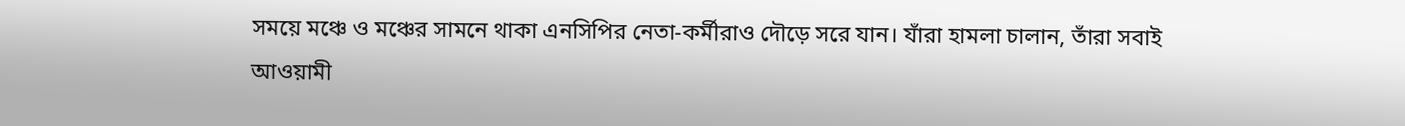সময়ে মঞ্চে ও মঞ্চের সামনে থাকা এনসিপির নেতা-কর্মীরাও দৌড়ে সরে যান। যাঁরা হামলা চালান, তাঁরা সবাই আওয়ামী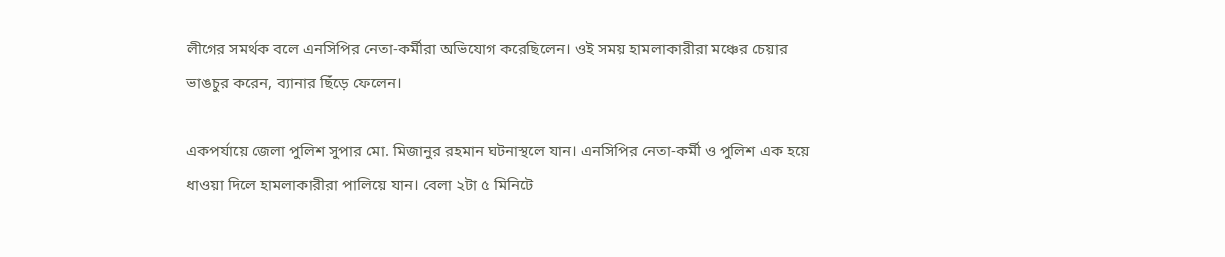লীগের সমর্থক বলে এনসিপির নেতা-কর্মীরা অভিযোগ করেছিলেন। ওই সময় হামলাকারীরা মঞ্চের চেয়ার ভাঙচুর করেন, ব্যানার ছিঁড়ে ফেলেন।

একপর্যায়ে জেলা পুলিশ সুপার মো. মিজানুর রহমান ঘটনাস্থলে যান। এনসিপির নেতা-কর্মী ও পুলিশ এক হয়ে ধাওয়া দিলে হামলাকারীরা পালিয়ে যান। বেলা ২টা ৫ মিনিটে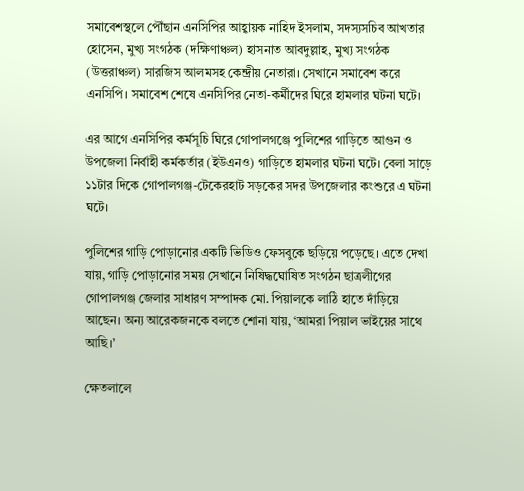সমাবেশস্থলে পৌঁছান এনসিপির আহ্বায়ক নাহিদ ইসলাম, সদস্যসচিব আখতার হোসেন, মুখ্য সংগঠক (দক্ষিণাঞ্চল) হাসনাত আবদুল্লাহ, মুখ্য সংগঠক (উত্তরাঞ্চল) সারজিস আলমসহ কেন্দ্রীয় নেতারা। সেখানে সমাবেশ করে এনসিপি। সমাবেশ শেষে এনসিপির নেতা-কর্মীদের ঘিরে হামলার ঘটনা ঘটে।

এর আগে এনসিপির কর্মসূচি ঘিরে গোপালগঞ্জে পুলিশের গাড়িতে আগুন ও উপজেলা নির্বাহী কর্মকর্তার (ইউএনও) গাড়িতে হামলার ঘটনা ঘটে। বেলা সাড়ে ১১টার দিকে গোপালগঞ্জ-টেকেরহাট সড়কের সদর উপজেলার কংশুরে এ ঘটনা ঘটে।

পুলিশের গাড়ি পোড়ানোর একটি ভিডিও ফেসবুকে ছড়িয়ে পড়েছে। এতে দেখা যায়, গাড়ি পোড়ানোর সময় সেখানে নিষিদ্ধঘোষিত সংগঠন ছাত্রলীগের গোপালগঞ্জ জেলার সাধারণ সম্পাদক মো. পিয়ালকে লাঠি হাতে দাঁড়িয়ে আছেন। অন্য আরেকজনকে বলতে শোনা যায়, ‘আমরা পিয়াল ভাইয়ের সাথে আছি।’

ক্ষেতলালে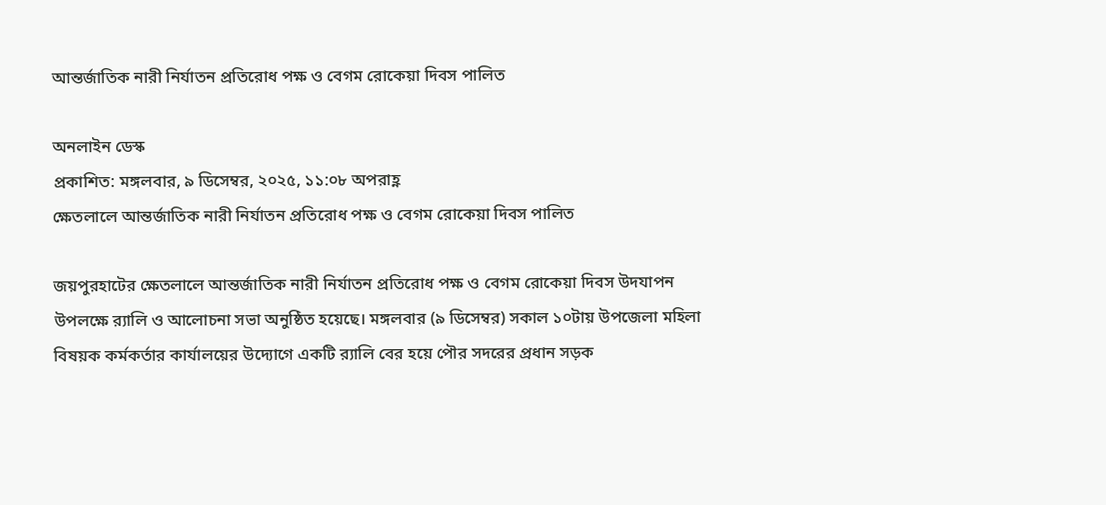আন্তর্জাতিক নারী নির্যাতন প্রতিরোধ পক্ষ ও বেগম রোকেয়া দিবস পালিত

অনলাইন ডেস্ক
প্রকাশিত: মঙ্গলবার, ৯ ডিসেম্বর, ২০২৫, ১১:০৮ অপরাহ্ণ
ক্ষেতলালে আন্তর্জাতিক নারী নির্যাতন প্রতিরোধ পক্ষ ও বেগম রোকেয়া দিবস পালিত

জয়পুরহাটের ক্ষেতলালে আন্তর্জাতিক নারী নির্যাতন প্রতিরোধ পক্ষ ও বেগম রোকেয়া দিবস উদযাপন উপলক্ষে র‌্যালি ও আলোচনা সভা অনুষ্ঠিত হয়েছে। মঙ্গলবার (৯ ডিসেম্বর) সকাল ১০টায় উপজেলা মহিলা বিষয়ক কর্মকর্তার কার্যালয়ের উদ্যোগে একটি র‌্যালি বের হয়ে পৌর সদরের প্রধান সড়ক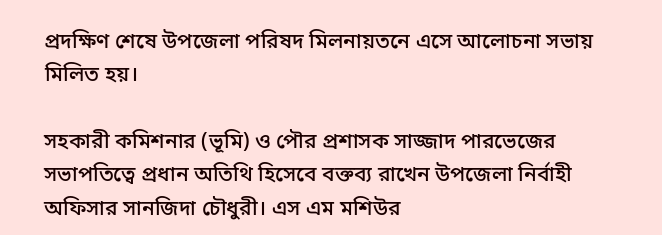প্রদক্ষিণ শেষে উপজেলা পরিষদ মিলনায়তনে এসে আলোচনা সভায় মিলিত হয়।

সহকারী কমিশনার (ভূমি) ও পৌর প্রশাসক সাজ্জাদ পারভেজের সভাপতিত্বে প্রধান অতিথি হিসেবে বক্তব্য রাখেন উপজেলা নির্বাহী অফিসার সানজিদা চৌধুরী। এস এম মশিউর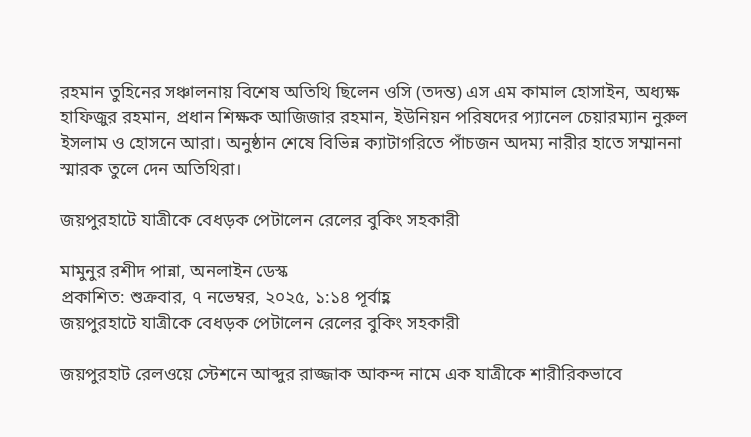রহমান তুহিনের সঞ্চালনায় বিশেষ অতিথি ছিলেন ওসি (তদন্ত) এস এম কামাল হোসাইন, অধ্যক্ষ হাফিজুর রহমান, প্রধান শিক্ষক আজিজার রহমান, ইউনিয়ন পরিষদের প্যানেল চেয়ারম্যান নুরুল ইসলাম ও হোসনে আরা। অনুষ্ঠান শেষে বিভিন্ন ক্যাটাগরিতে পাঁচজন অদম্য নারীর হাতে সম্মাননা স্মারক তুলে দেন অতিথিরা।

জয়পুরহাটে যাত্রীকে বেধড়ক পেটালেন রেলের বুকিং সহকারী

মামুনুর রশীদ পান্না, অনলাইন ডেস্ক
প্রকাশিত: শুক্রবার, ৭ নভেম্বর, ২০২৫, ১:১৪ পূর্বাহ্ণ
জয়পুরহাটে যাত্রীকে বেধড়ক পেটালেন রেলের বুকিং সহকারী

জয়পুরহাট রেলওয়ে স্টেশনে আব্দুর রাজ্জাক আকন্দ নামে এক যাত্রীকে শারীরিকভাবে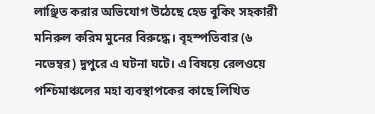লাঞ্ছিত করার অভিযোগ উঠেছে হেড বুকিং সহকারী মনিরুল করিম মুনের বিরুদ্ধে। বৃহস্পতিবার (৬ নভেম্বর) দুপুরে এ ঘটনা ঘটে। এ বিষয়ে রেলওয়ে পশ্চিমাঞ্চলের মহা ব্যবস্থাপকের কাছে লিখিত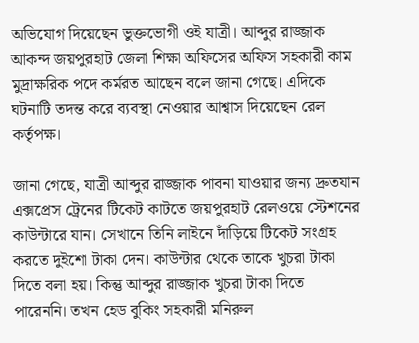অভিযোগ দিয়েছেন ভুক্তভোগী ওই যাত্রী। আব্দুর রাজ্জাক আকন্দ জয়পুরহাট জেলা শিক্ষা অফিসের অফিস সহকারী কাম মুদ্রাক্ষরিক পদে কর্মরত আছেন বলে জানা গেছে। এদিকে ঘটনাটি তদন্ত করে ব্যবস্থা নেওয়ার আশ্বাস দিয়েছেন রেল কর্তৃপক্ষ।

জানা গেছে, যাত্রী আব্দুর রাজ্জাক পাবনা যাওয়ার জন্য দ্রুতযান এক্সপ্রেস ট্রেনের টিকেট কাটতে জয়পুরহাট রেলওয়ে স্টেশনের কাউন্টারে যান। সেখানে তিনি লাইনে দাঁড়িয়ে টিকেট সংগ্রহ করতে দুইশো টাকা দেন। কাউন্টার থেকে তাকে খুচরা টাকা দিতে বলা হয়। কিন্তু আব্দুর রাজ্জাক খুচরা টাকা দিতে পারেননি। তখন হেড বুকিং সহকারী মনিরুল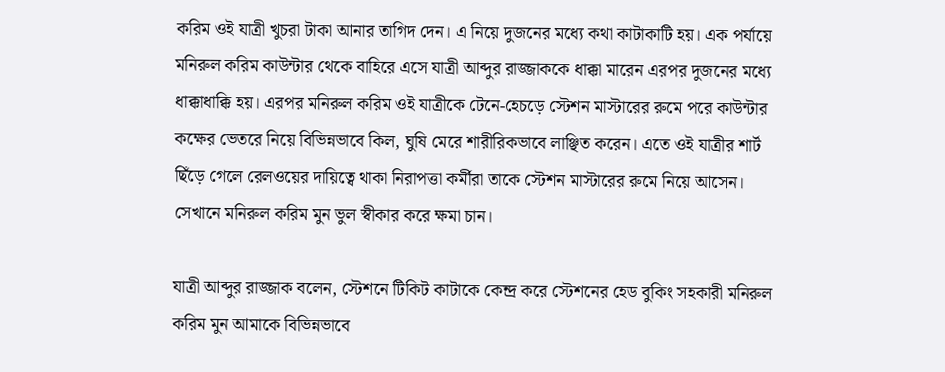করিম ওই যাত্রী খুচরা টাকা আনার তাগিদ দেন। এ নিয়ে দুজনের মধ্যে কথা কাটাকাটি হয়। এক পর্যায়ে মনিরুল করিম কাউন্টার থেকে বাহিরে এসে যাত্রী আব্দুর রাজ্জাককে ধাক্কা মারেন এরপর দুজনের মধ্যে ধাক্কাধাক্কি হয়। এরপর মনিরুল করিম ওই যাত্রীকে টেনে-হেচড়ে স্টেশন মাস্টারের রুমে পরে কাউন্টার কক্ষের ভেতরে নিয়ে বিভিন্নভাবে কিল, ঘুষি মেরে শারীরিকভাবে লাঞ্ছিত করেন। এতে ওই যাত্রীর শার্ট ছিঁড়ে গেলে রেলওয়ের দায়িত্বে থাকা নিরাপত্তা কর্মীরা তাকে স্টেশন মাস্টারের রুমে নিয়ে আসেন। সেখানে মনিরুল করিম মুন ভুল স্বীকার করে ক্ষমা চান।

যাত্রী আব্দুর রাজ্জাক বলেন, স্টেশনে টিকিট কাটাকে কেন্দ্র করে স্টেশনের হেড বুকিং সহকারী মনিরুল করিম মুন আমাকে বিভিন্নভাবে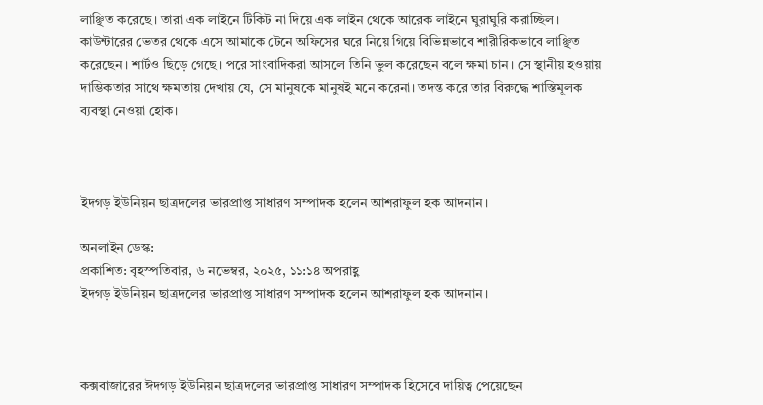লাঞ্ছিত করেছে। তারা এক লাইনে টিকিট না দিয়ে এক লাইন থেকে আরেক লাইনে ঘুরাঘুরি করাচ্ছিল। কাউন্টারের ভেতর থেকে এসে আমাকে টেনে অফিসের ঘরে নিয়ে গিয়ে বিভিন্নভাবে শারীরিকভাবে লাঞ্ছিত করেছেন। শার্টও ছিড়ে গেছে। পরে সাংবাদিকরা আসলে তিনি ভুল করেছেন বলে ক্ষমা চান। সে স্থানীয় হওয়ায় দাম্ভিকতার সাথে ক্ষমতায় দেখায় যে, সে মানুষকে মানুষই মনে করেনা। তদন্ত করে তার বিরুদ্ধে শাস্তিমূলক ব্যবস্থা নেওয়া হোক।



ইদগড় ইউনিয়ন ছাত্রদলের ভারপ্রাপ্ত সাধারণ সম্পাদক হলেন আশরাফুল হক আদনান।

অনলাইন ডেস্ক:
প্রকাশিত: বৃহস্পতিবার, ৬ নভেম্বর, ২০২৫, ১১:১৪ অপরাহ্ণ
ইদগড় ইউনিয়ন ছাত্রদলের ভারপ্রাপ্ত সাধারণ সম্পাদক হলেন আশরাফুল হক আদনান।



কক্সবাজারের ঈদগড় ইউনিয়ন ছাত্রদলের ভারপ্রাপ্ত সাধারণ সম্পাদক হিসেবে দায়িত্ব পেয়েছেন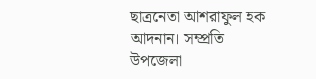ছাত্রনেতা আশরাফুল হক আদনান। সম্প্রতি উপজেলা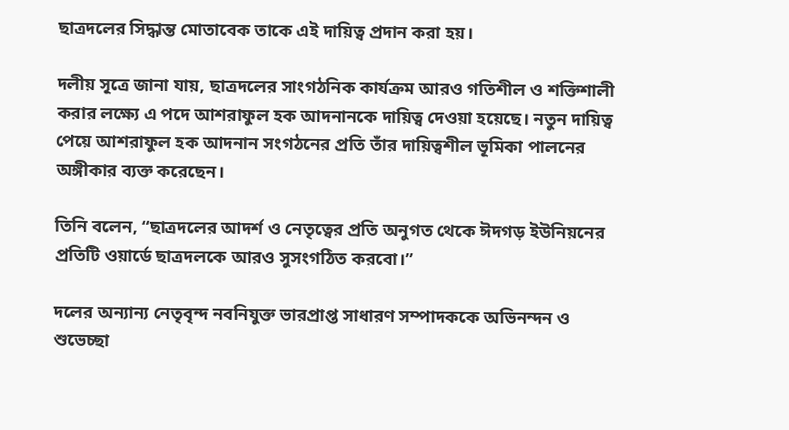ছাত্রদলের সিদ্ধান্ত মোতাবেক তাকে এই দায়িত্ব প্রদান করা হয়।

দলীয় সূত্রে জানা যায়, ছাত্রদলের সাংগঠনিক কার্যক্রম আরও গতিশীল ও শক্তিশালী করার লক্ষ্যে এ পদে আশরাফুল হক আদনানকে দায়িত্ব দেওয়া হয়েছে। নতুন দায়িত্ব পেয়ে আশরাফুল হক আদনান সংগঠনের প্রতি তাঁর দায়িত্বশীল ভূমিকা পালনের অঙ্গীকার ব্যক্ত করেছেন।

তিনি বলেন, “ছাত্রদলের আদর্শ ও নেতৃত্বের প্রতি অনুগত থেকে ঈদগড় ইউনিয়নের প্রতিটি ওয়ার্ডে ছাত্রদলকে আরও সুসংগঠিত করবো।”

দলের অন্যান্য নেতৃবৃন্দ নবনিযুক্ত ভারপ্রাপ্ত সাধারণ সম্পাদককে অভিনন্দন ও শুভেচ্ছা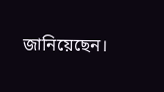জানিয়েছেন।